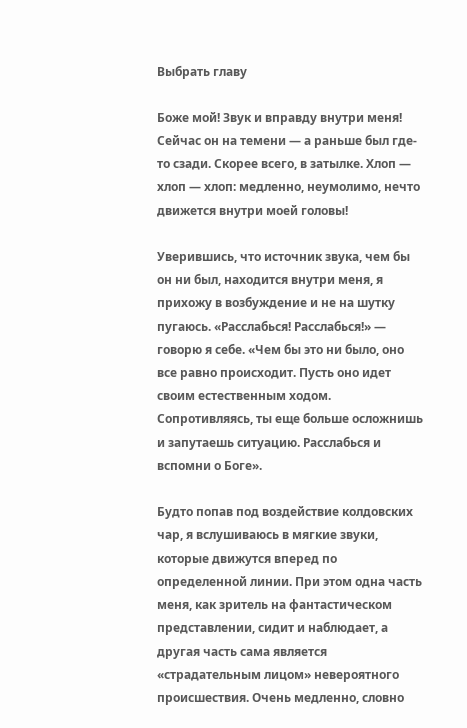Выбрать главу

Боже мой! Звук и вправду внутри меня! Сейчас он на темени — а раньше был где-то сзади. Скорее всего, в затылке. Хлоп — хлоп — хлоп: медленно, неумолимо, нечто движется внутри моей головы!

Уверившись, что источник звука, чем бы он ни был, находится внутри меня, я прихожу в возбуждение и не на шутку пугаюсь. «Расслабься! Расслабься!» — говорю я себе. «Чем бы это ни было, оно все равно происходит. Пусть оно идет своим естественным ходом. Сопротивляясь, ты еще больше осложнишь и запутаешь ситуацию. Расслабься и вспомни о Боге».

Будто попав под воздействие колдовских чар, я вслушиваюсь в мягкие звуки, которые движутся вперед по определенной линии. При этом одна часть меня, как зритель на фантастическом представлении, сидит и наблюдает, а другая часть сама является «страдательным лицом» невероятного происшествия. Очень медленно, словно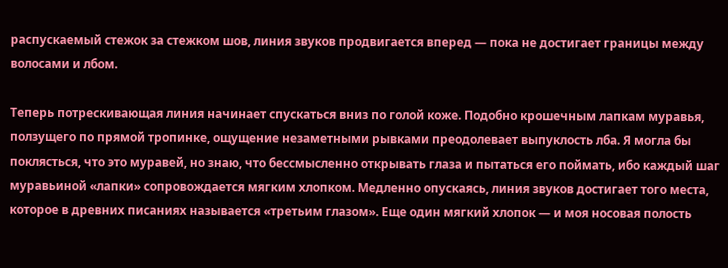распускаемый стежок за стежком шов, линия звуков продвигается вперед — пока не достигает границы между волосами и лбом.

Теперь потрескивающая линия начинает спускаться вниз по голой коже. Подобно крошечным лапкам муравья, ползущего по прямой тропинке, ощущение незаметными рывками преодолевает выпуклость лба. Я могла бы поклясться, что это муравей, но знаю, что бессмысленно открывать глаза и пытаться его поймать, ибо каждый шаг муравьиной «лапки» сопровождается мягким хлопком. Медленно опускаясь, линия звуков достигает того места, которое в древних писаниях называется «третьим глазом». Еще один мягкий хлопок — и моя носовая полость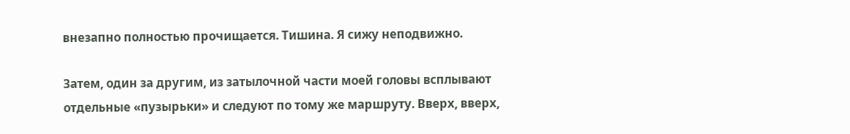внезапно полностью прочищается. Тишина. Я сижу неподвижно.

Затем, один за другим, из затылочной части моей головы всплывают отдельные «пузырьки» и следуют по тому же маршруту. Вверх, вверх,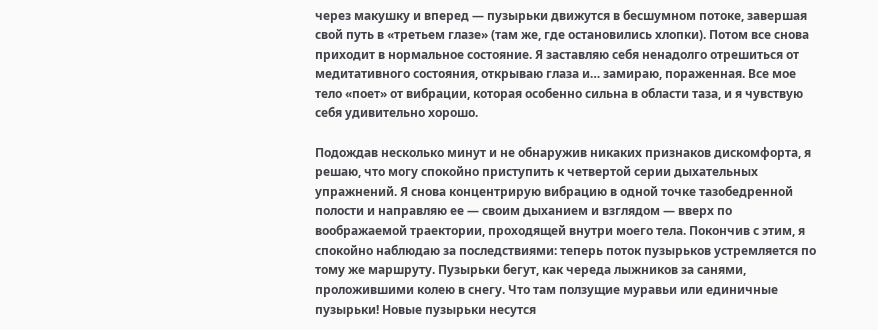через макушку и вперед — пузырьки движутся в бесшумном потоке, завершая свой путь в «третьем глазе» (там же, где остановились хлопки). Потом все снова приходит в нормальное состояние. Я заставляю себя ненадолго отрешиться от медитативного состояния, открываю глаза и… замираю, пораженная. Все мое тело «поет» от вибрации, которая особенно сильна в области таза, и я чувствую себя удивительно хорошо.

Подождав несколько минут и не обнаружив никаких признаков дискомфорта, я решаю, что могу спокойно приступить к четвертой серии дыхательных упражнений. Я снова концентрирую вибрацию в одной точке тазобедренной полости и направляю ее — своим дыханием и взглядом — вверх по воображаемой траектории, проходящей внутри моего тела. Покончив с этим, я спокойно наблюдаю за последствиями: теперь поток пузырьков устремляется по тому же маршруту. Пузырьки бегут, как череда лыжников за санями, проложившими колею в снегу. Что там ползущие муравьи или единичные пузырьки! Новые пузырьки несутся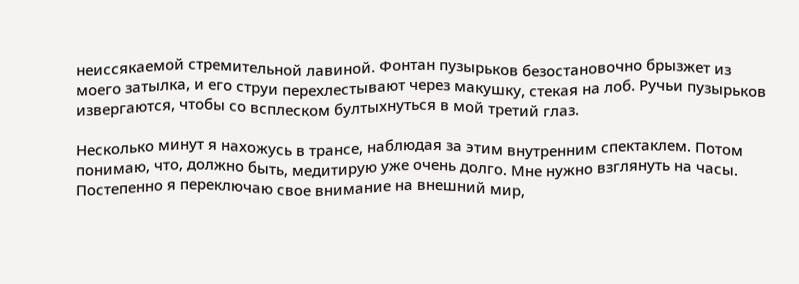неиссякаемой стремительной лавиной. Фонтан пузырьков безостановочно брызжет из моего затылка, и его струи перехлестывают через макушку, стекая на лоб. Ручьи пузырьков извергаются, чтобы со всплеском бултыхнуться в мой третий глаз.

Несколько минут я нахожусь в трансе, наблюдая за этим внутренним спектаклем. Потом понимаю, что, должно быть, медитирую уже очень долго. Мне нужно взглянуть на часы. Постепенно я переключаю свое внимание на внешний мир,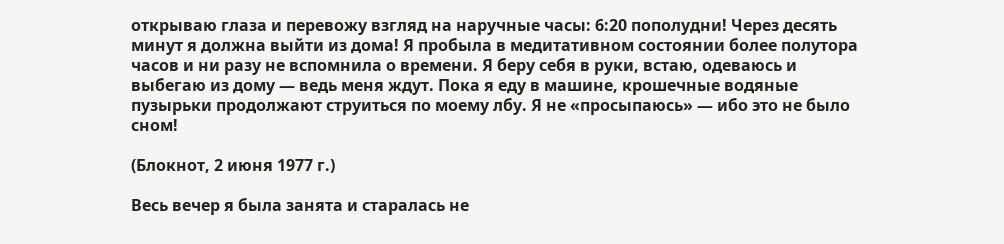открываю глаза и перевожу взгляд на наручные часы: 6:20 пополудни! Через десять минут я должна выйти из дома! Я пробыла в медитативном состоянии более полутора часов и ни разу не вспомнила о времени. Я беру себя в руки, встаю, одеваюсь и выбегаю из дому — ведь меня ждут. Пока я еду в машине, крошечные водяные пузырьки продолжают струиться по моему лбу. Я не «просыпаюсь» — ибо это не было сном!

(Блокнот, 2 июня 1977 г.)

Весь вечер я была занята и старалась не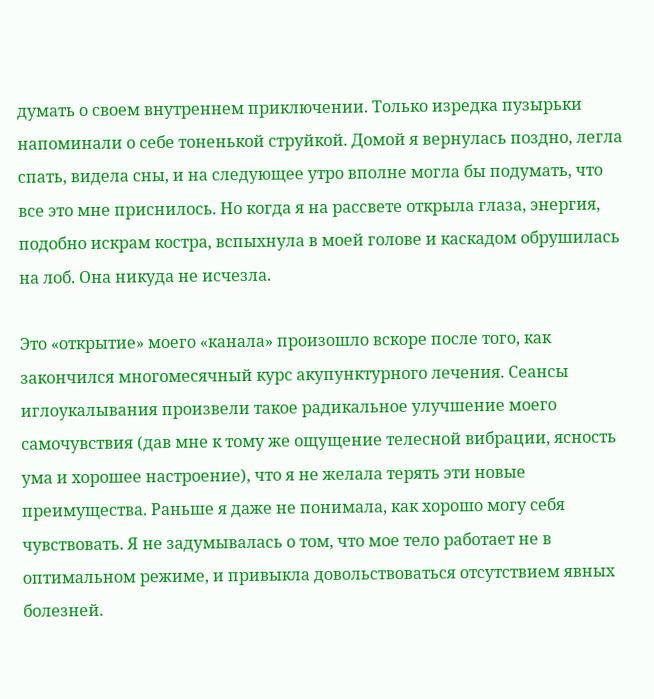думать о своем внутреннем приключении. Только изредка пузырьки напоминали о себе тоненькой струйкой. Домой я вернулась поздно, легла спать, видела сны, и на следующее утро вполне могла бы подумать, что все это мне приснилось. Но когда я на рассвете открыла глаза, энергия, подобно искрам костра, вспыхнула в моей голове и каскадом обрушилась на лоб. Она никуда не исчезла.

Это «открытие» моего «канала» произошло вскоре после того, как закончился многомесячный курс акупунктурного лечения. Сеансы иглоукалывания произвели такое радикальное улучшение моего самочувствия (дав мне к тому же ощущение телесной вибрации, ясность ума и хорошее настроение), что я не желала терять эти новые преимущества. Раньше я даже не понимала, как хорошо могу себя чувствовать. Я не задумывалась о том, что мое тело работает не в оптимальном режиме, и привыкла довольствоваться отсутствием явных болезней.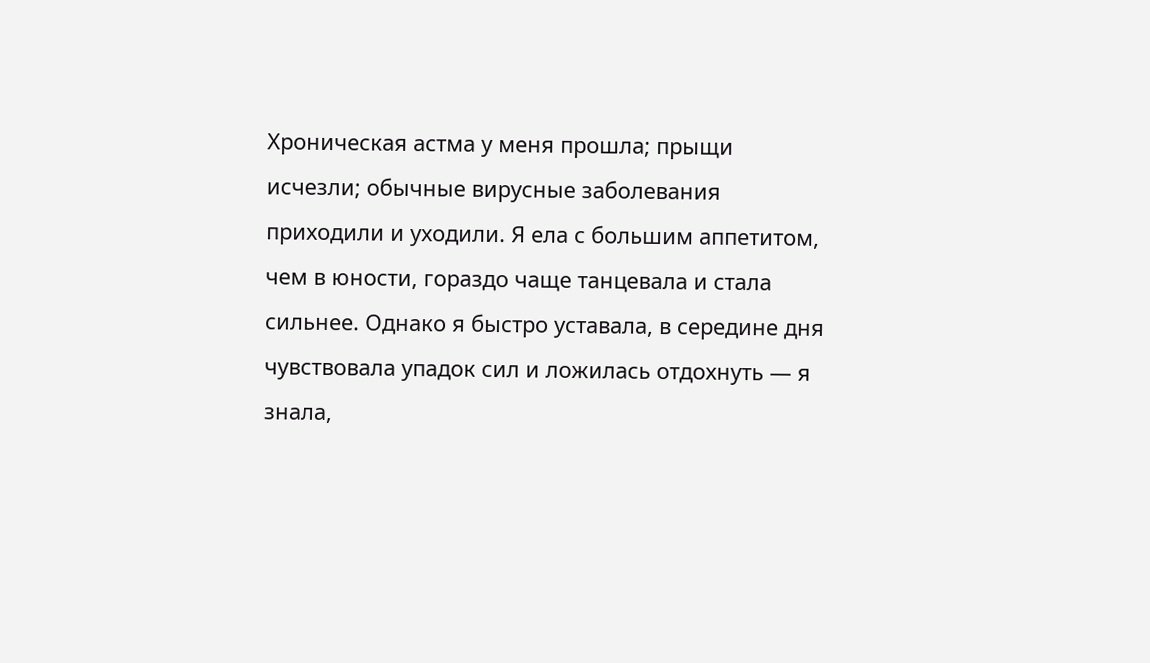Хроническая астма у меня прошла; прыщи исчезли; обычные вирусные заболевания приходили и уходили. Я ела с большим аппетитом, чем в юности, гораздо чаще танцевала и стала сильнее. Однако я быстро уставала, в середине дня чувствовала упадок сил и ложилась отдохнуть — я знала,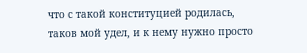что с такой конституцией родилась, таков мой удел, и к нему нужно просто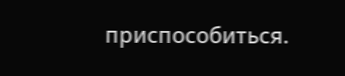приспособиться.